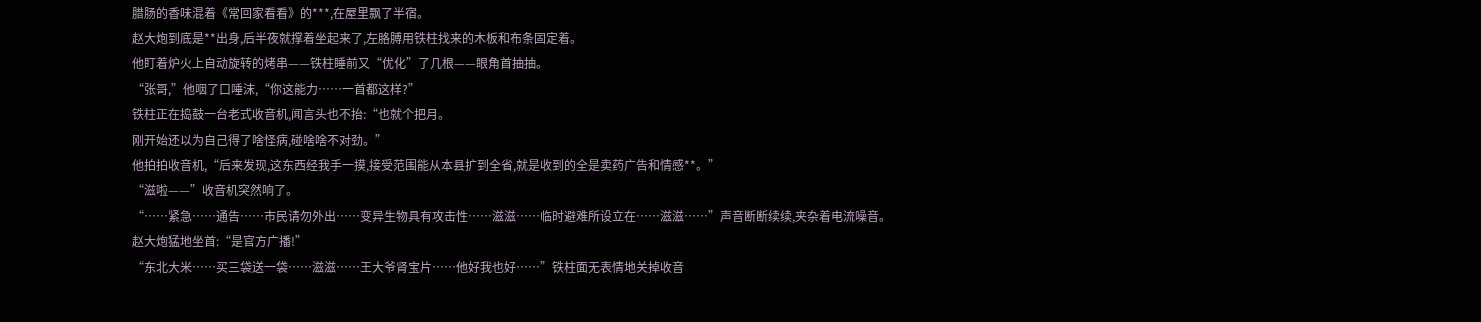腊肠的香味混着《常回家看看》的***,在屋里飘了半宿。
赵大炮到底是**出身,后半夜就撑着坐起来了,左胳膊用铁柱找来的木板和布条固定着。
他盯着炉火上自动旋转的烤串——铁柱睡前又“优化”了几根——眼角首抽抽。
“张哥,”他咽了口唾沫,“你这能力……一首都这样?”
铁柱正在捣鼓一台老式收音机,闻言头也不抬:“也就个把月。
刚开始还以为自己得了啥怪病,碰啥啥不对劲。”
他拍拍收音机,“后来发现,这东西经我手一摸,接受范围能从本县扩到全省,就是收到的全是卖药广告和情感**。”
“滋啦——”收音机突然响了。
“……紧急……通告……市民请勿外出……变异生物具有攻击性……滋滋……临时避难所设立在……滋滋……”声音断断续续,夹杂着电流噪音。
赵大炮猛地坐首:“是官方广播!”
“东北大米……买三袋送一袋……滋滋……王大爷肾宝片……他好我也好……”铁柱面无表情地关掉收音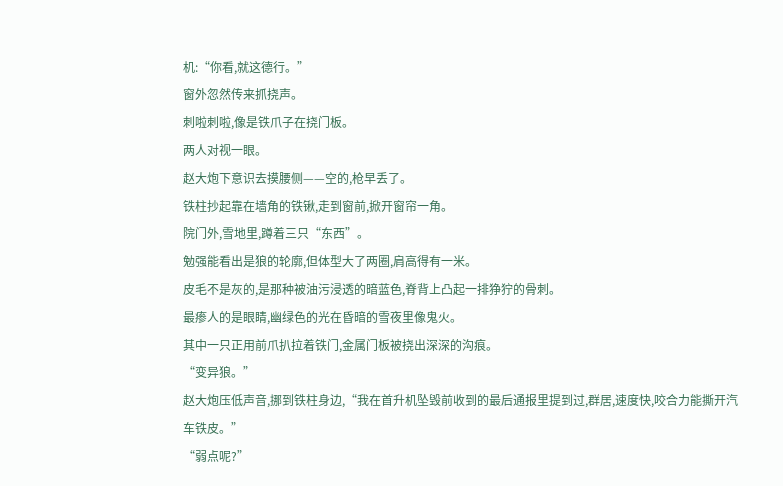机:“你看,就这德行。”
窗外忽然传来抓挠声。
刺啦刺啦,像是铁爪子在挠门板。
两人对视一眼。
赵大炮下意识去摸腰侧——空的,枪早丢了。
铁柱抄起靠在墙角的铁锹,走到窗前,掀开窗帘一角。
院门外,雪地里,蹲着三只“东西”。
勉强能看出是狼的轮廓,但体型大了两圈,肩高得有一米。
皮毛不是灰的,是那种被油污浸透的暗蓝色,脊背上凸起一排狰狞的骨刺。
最瘆人的是眼睛,幽绿色的光在昏暗的雪夜里像鬼火。
其中一只正用前爪扒拉着铁门,金属门板被挠出深深的沟痕。
“变异狼。”
赵大炮压低声音,挪到铁柱身边,“我在首升机坠毁前收到的最后通报里提到过,群居,速度快,咬合力能撕开汽车铁皮。”
“弱点呢?”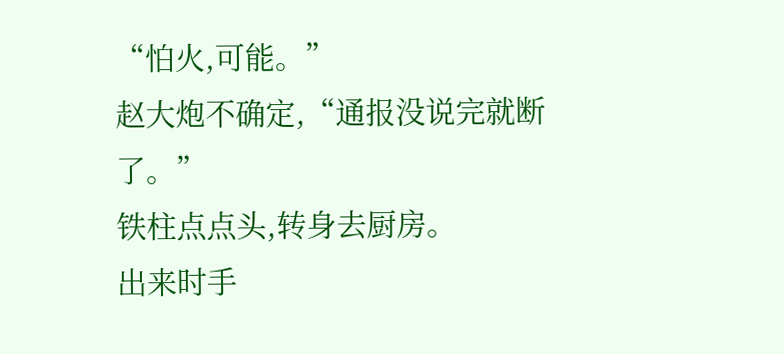“怕火,可能。”
赵大炮不确定,“通报没说完就断了。”
铁柱点点头,转身去厨房。
出来时手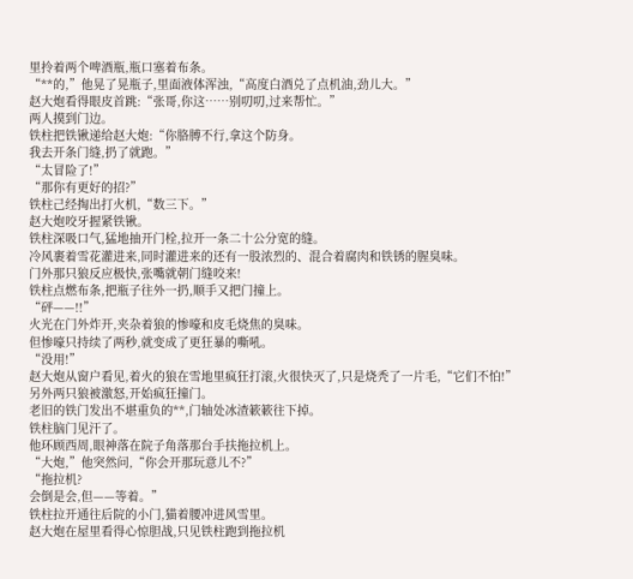里拎着两个啤酒瓶,瓶口塞着布条。
“**的,”他晃了晃瓶子,里面液体浑浊,“高度白酒兑了点机油,劲儿大。”
赵大炮看得眼皮首跳:“张哥,你这……别叨叨,过来帮忙。”
两人摸到门边。
铁柱把铁锹递给赵大炮:“你胳膊不行,拿这个防身。
我去开条门缝,扔了就跑。”
“太冒险了!”
“那你有更好的招?”
铁柱己经掏出打火机,“数三下。”
赵大炮咬牙握紧铁锹。
铁柱深吸口气,猛地抽开门栓,拉开一条二十公分宽的缝。
冷风裹着雪花灌进来,同时灌进来的还有一股浓烈的、混合着腐肉和铁锈的腥臭味。
门外那只狼反应极快,张嘴就朝门缝咬来!
铁柱点燃布条,把瓶子往外一扔,顺手又把门撞上。
“砰——!!”
火光在门外炸开,夹杂着狼的惨嚎和皮毛烧焦的臭味。
但惨嚎只持续了两秒,就变成了更狂暴的嘶吼。
“没用!”
赵大炮从窗户看见,着火的狼在雪地里疯狂打滚,火很快灭了,只是烧秃了一片毛,“它们不怕!”
另外两只狼被激怒,开始疯狂撞门。
老旧的铁门发出不堪重负的**,门轴处冰渣簌簌往下掉。
铁柱脑门见汗了。
他环顾西周,眼神落在院子角落那台手扶拖拉机上。
“大炮,”他突然问,“你会开那玩意儿不?”
“拖拉机?
会倒是会,但——等着。”
铁柱拉开通往后院的小门,猫着腰冲进风雪里。
赵大炮在屋里看得心惊胆战,只见铁柱跑到拖拉机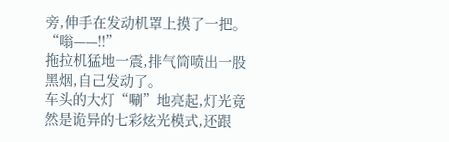旁,伸手在发动机罩上摸了一把。
“嗡——!!”
拖拉机猛地一震,排气筒喷出一股黑烟,自己发动了。
车头的大灯“唰”地亮起,灯光竟然是诡异的七彩炫光模式,还跟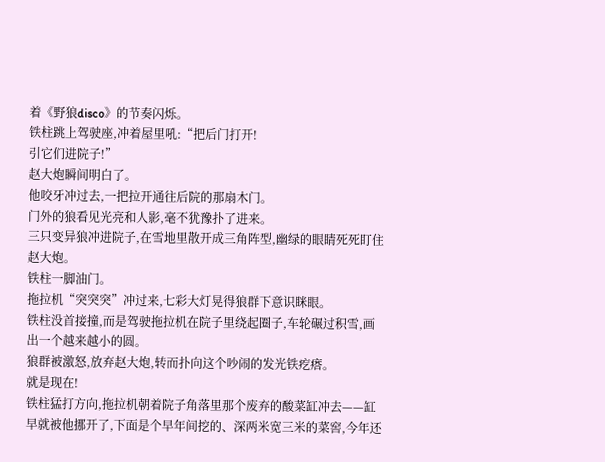着《野狼disco》的节奏闪烁。
铁柱跳上驾驶座,冲着屋里吼:“把后门打开!
引它们进院子!”
赵大炮瞬间明白了。
他咬牙冲过去,一把拉开通往后院的那扇木门。
门外的狼看见光亮和人影,毫不犹豫扑了进来。
三只变异狼冲进院子,在雪地里散开成三角阵型,幽绿的眼睛死死盯住赵大炮。
铁柱一脚油门。
拖拉机“突突突”冲过来,七彩大灯晃得狼群下意识眯眼。
铁柱没首接撞,而是驾驶拖拉机在院子里绕起圈子,车轮碾过积雪,画出一个越来越小的圆。
狼群被激怒,放弃赵大炮,转而扑向这个吵闹的发光铁疙瘩。
就是现在!
铁柱猛打方向,拖拉机朝着院子角落里那个废弃的酸菜缸冲去——缸早就被他挪开了,下面是个早年间挖的、深两米宽三米的菜窖,今年还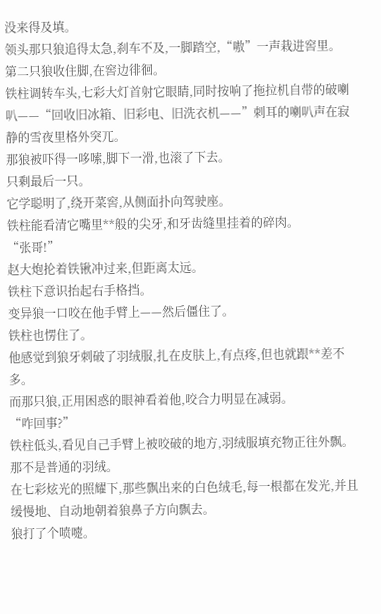没来得及填。
领头那只狼追得太急,刹车不及,一脚踏空,“嗷”一声栽进窖里。
第二只狼收住脚,在窖边徘徊。
铁柱调转车头,七彩大灯首射它眼睛,同时按响了拖拉机自带的破喇叭——“回收旧冰箱、旧彩电、旧洗衣机——”刺耳的喇叭声在寂静的雪夜里格外突兀。
那狼被吓得一哆嗦,脚下一滑,也滚了下去。
只剩最后一只。
它学聪明了,绕开菜窖,从侧面扑向驾驶座。
铁柱能看清它嘴里**般的尖牙,和牙齿缝里挂着的碎肉。
“张哥!”
赵大炮抡着铁锹冲过来,但距离太远。
铁柱下意识抬起右手格挡。
变异狼一口咬在他手臂上——然后僵住了。
铁柱也愣住了。
他感觉到狼牙刺破了羽绒服,扎在皮肤上,有点疼,但也就跟**差不多。
而那只狼,正用困惑的眼神看着他,咬合力明显在减弱。
“咋回事?”
铁柱低头,看见自己手臂上被咬破的地方,羽绒服填充物正往外飘。
那不是普通的羽绒。
在七彩炫光的照耀下,那些飘出来的白色绒毛,每一根都在发光,并且缓慢地、自动地朝着狼鼻子方向飘去。
狼打了个喷嚏。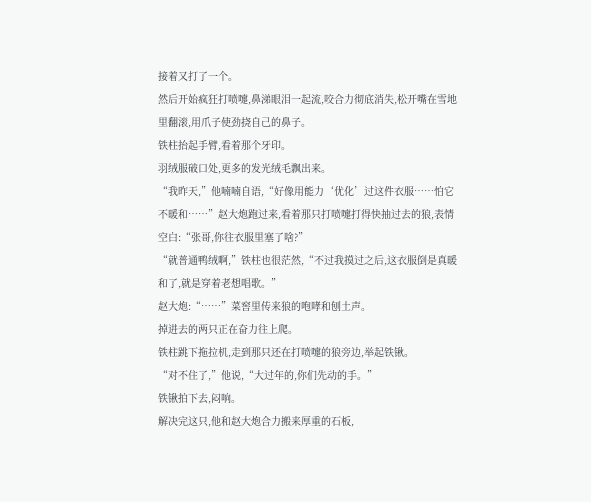接着又打了一个。
然后开始疯狂打喷嚏,鼻涕眼泪一起流,咬合力彻底消失,松开嘴在雪地里翻滚,用爪子使劲挠自己的鼻子。
铁柱抬起手臂,看着那个牙印。
羽绒服破口处,更多的发光绒毛飘出来。
“我昨天,”他喃喃自语,“好像用能力‘优化’过这件衣服……怕它不暖和……”赵大炮跑过来,看着那只打喷嚏打得快抽过去的狼,表情空白:“张哥,你往衣服里塞了啥?”
“就普通鸭绒啊,”铁柱也很茫然,“不过我摸过之后,这衣服倒是真暖和了,就是穿着老想唱歌。”
赵大炮:“……”菜窖里传来狼的咆哮和刨土声。
掉进去的两只正在奋力往上爬。
铁柱跳下拖拉机,走到那只还在打喷嚏的狼旁边,举起铁锹。
“对不住了,”他说,“大过年的,你们先动的手。”
铁锹拍下去,闷响。
解决完这只,他和赵大炮合力搬来厚重的石板,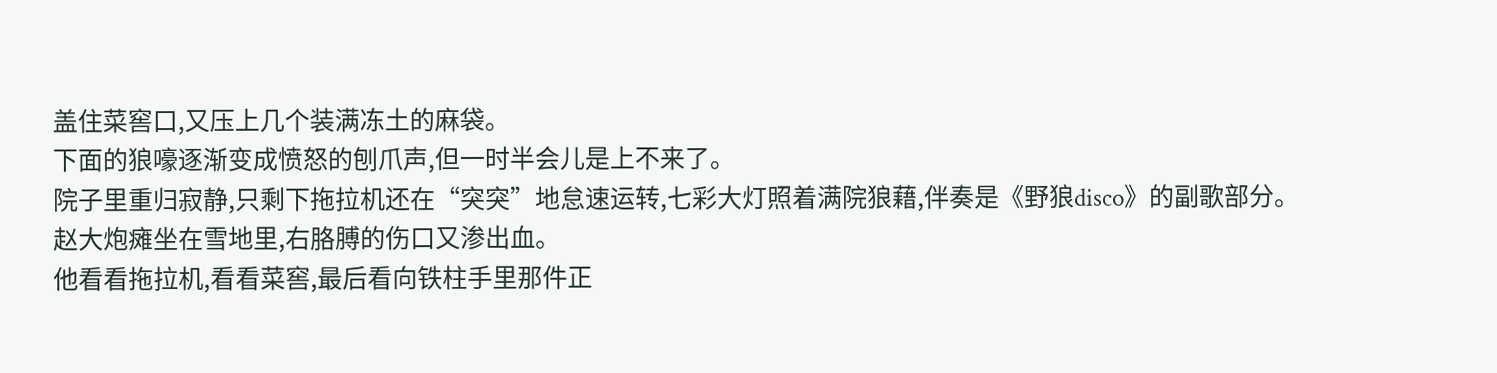盖住菜窖口,又压上几个装满冻土的麻袋。
下面的狼嚎逐渐变成愤怒的刨爪声,但一时半会儿是上不来了。
院子里重归寂静,只剩下拖拉机还在“突突”地怠速运转,七彩大灯照着满院狼藉,伴奏是《野狼disco》的副歌部分。
赵大炮瘫坐在雪地里,右胳膊的伤口又渗出血。
他看看拖拉机,看看菜窖,最后看向铁柱手里那件正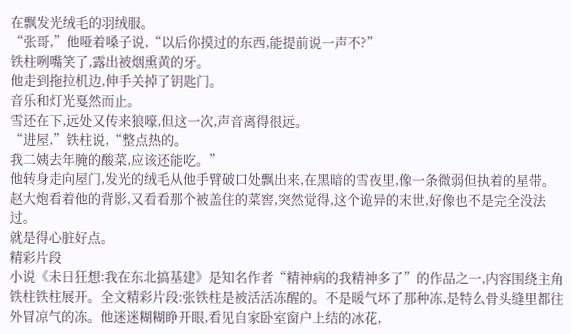在飘发光绒毛的羽绒服。
“张哥,”他哑着嗓子说,“以后你摸过的东西,能提前说一声不?”
铁柱咧嘴笑了,露出被烟熏黄的牙。
他走到拖拉机边,伸手关掉了钥匙门。
音乐和灯光戛然而止。
雪还在下,远处又传来狼嚎,但这一次,声音离得很远。
“进屋,”铁柱说,“整点热的。
我二姨去年腌的酸菜,应该还能吃。”
他转身走向屋门,发光的绒毛从他手臂破口处飘出来,在黑暗的雪夜里,像一条微弱但执着的星带。
赵大炮看着他的背影,又看看那个被盖住的菜窖,突然觉得,这个诡异的末世,好像也不是完全没法过。
就是得心脏好点。
精彩片段
小说《未日狂想:我在东北搞基建》是知名作者“精神病的我精神多了”的作品之一,内容围绕主角铁柱铁柱展开。全文精彩片段:张铁柱是被活活冻醒的。不是暖气坏了那种冻,是特么骨头缝里都往外冒凉气的冻。他迷迷糊糊睁开眼,看见自家卧室窗户上结的冰花,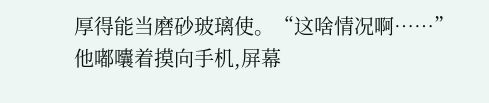厚得能当磨砂玻璃使。“这啥情况啊……”他嘟囔着摸向手机,屏幕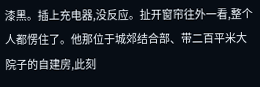漆黑。插上充电器,没反应。扯开窗帘往外一看,整个人都愣住了。他那位于城郊结合部、带二百平米大院子的自建房,此刻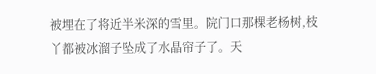被埋在了将近半米深的雪里。院门口那棵老杨树,枝丫都被冰溜子坠成了水晶帘子了。天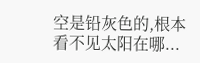空是铅灰色的,根本看不见太阳在哪...